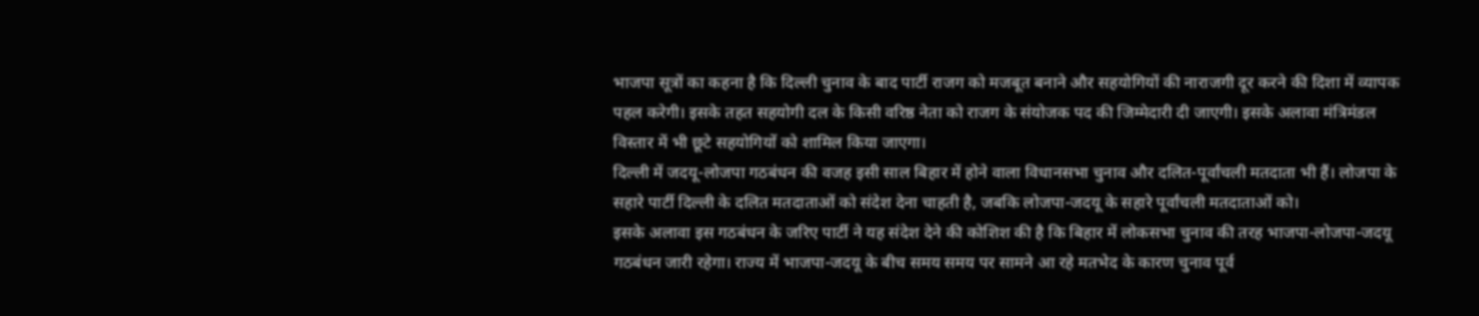भाजपा सूत्रों का कहना है कि दिल्ली चुनाव के बाद पार्टी राजग को मजबूत बनाने और सहयोगियों की नाराजगी दूर करने की दिशा में व्यापक पहल करेगी। इसके तहत सहयोगी दल के किसी वरिष्ठ नेता को राजग के संयोजक पद की जिम्मेदारी दी जाएगी। इसके अलावा मंत्रिमंडल विस्तार में भी छूटे सहयोगियों को शामिल किया जाएगा।
दिल्ली में जदयू-लोजपा गठबंधन की वजह इसी साल बिहार में होने वाला विधानसभा चुनाव और दलित-पूर्वांचली मतदाता भी हैं। लोजपा के सहारे पार्टी दिल्ली के दलित मतदाताओं को संदेश देना चाहती है, जबकि लोजपा-जदयू के सहारे पूर्वांचली मतदाताओं को।
इसके अलावा इस गठबंधन के जरिए पार्टी ने यह संदेश देने की कोशिश की है कि बिहार में लोकसभा चुनाव की तरह भाजपा-लोजपा-जदयू गठबंधन जारी रहेगा। राज्य में भाजपा-जदयू के बीच समय समय पर सामने आ रहे मतभेद के कारण चुनाव पूर्व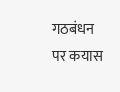गठबंधन पर कयास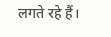लगते रहे हैं।